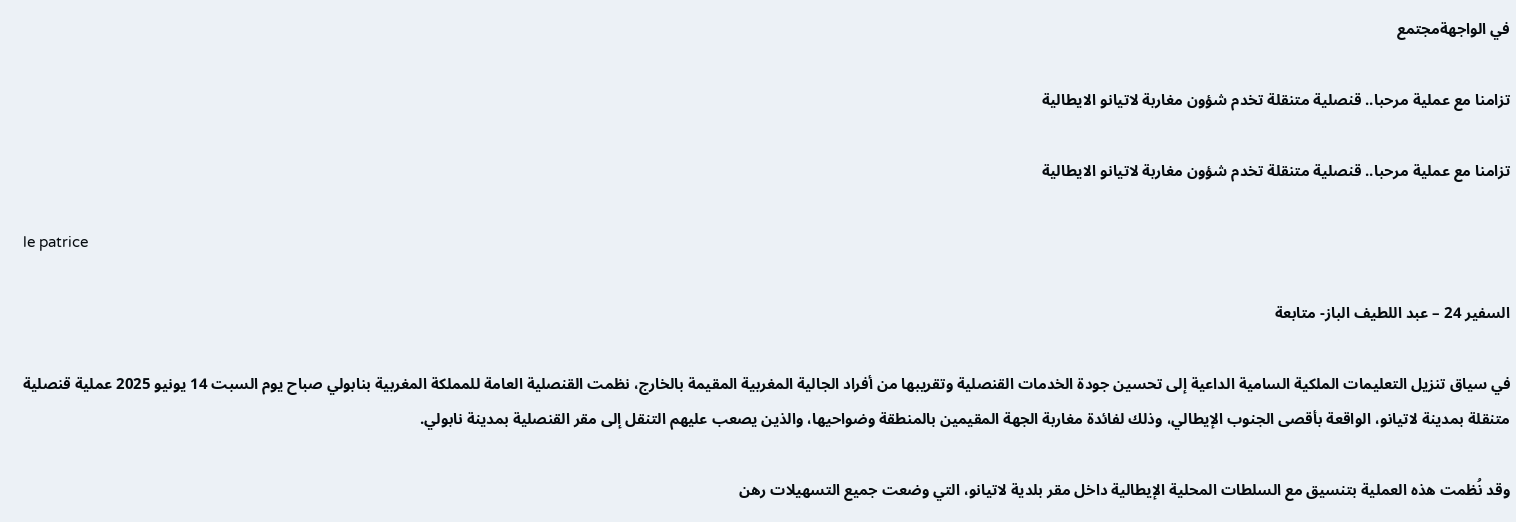في الواجهةمجتمع

تزامنا مع عملية مرحبا.. قنصلية متنقلة تخدم شؤون مغاربة لاتيانو الايطالية

تزامنا مع عملية مرحبا.. قنصلية متنقلة تخدم شؤون مغاربة لاتيانو الايطالية

le patrice

السفير 24 – عبد اللطيف الباز- متابعة

في سياق تنزيل التعليمات الملكية السامية الداعية إلى تحسين جودة الخدمات القنصلية وتقريبها من أفراد الجالية المغربية المقيمة بالخارج، نظمت القنصلية العامة للمملكة المغربية بنابولي صباح يوم السبت 14 يونيو 2025 عملية قنصلية متنقلة بمدينة لاتيانو، الواقعة بأقصى الجنوب الإيطالي، وذلك لفائدة مغاربة الجهة المقيمين بالمنطقة وضواحيها، والذين يصعب عليهم التنقل إلى مقر القنصلية بمدينة نابولي.

وقد نُظمت هذه العملية بتنسيق مع السلطات المحلية الإيطالية داخل مقر بلدية لاتيانو، التي وضعت جميع التسهيلات رهن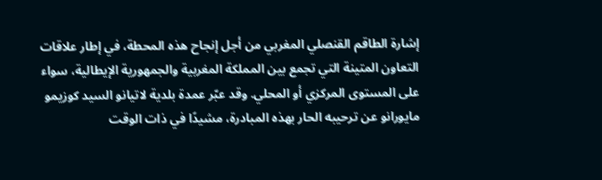إشارة الطاقم القنصلي المغربي من أجل إنجاح هذه المحطة، في إطار علاقات التعاون المتينة التي تجمع بين المملكة المغربية والجمهورية الإيطالية، سواء على المستوى المركزي أو المحلي. وقد عبّر عمدة بلدية لاتيانو السيد كوزيمو مايورانو عن ترحيبه الحار بهذه المبادرة، مشيدًا في ذات الوقت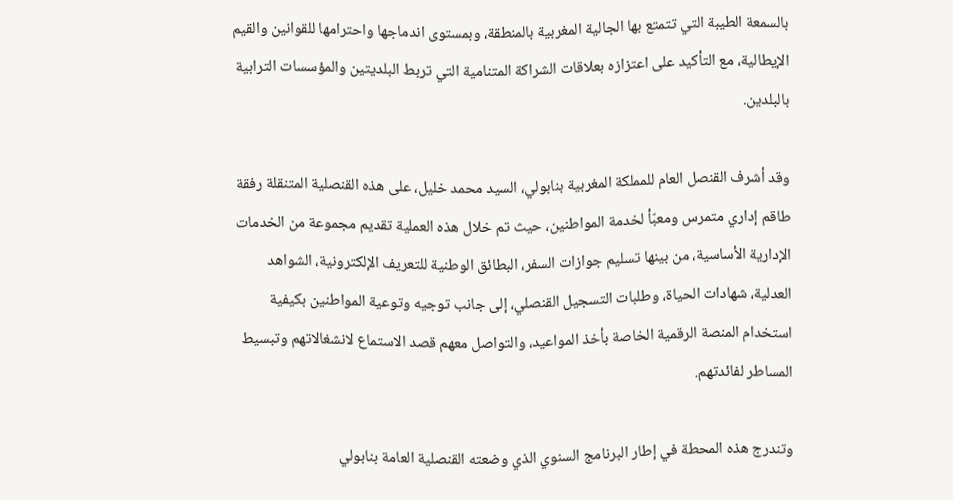بالسمعة الطيبة التي تتمتع بها الجالية المغربية بالمنطقة، وبمستوى اندماجها واحترامها للقوانين والقيم الإيطالية، مع التأكيد على اعتزازه بعلاقات الشراكة المتنامية التي تربط البلديتين والمؤسسات الترابية بالبلدين.

وقد أشرف القنصل العام للمملكة المغربية بنابولي، السيد محمد خليل، على هذه القنصلية المتنقلة رفقة طاقم إداري متمرس ومعبّأ لخدمة المواطنين، حيث تم خلال هذه العملية تقديم مجموعة من الخدمات الإدارية الأساسية، من بينها تسليم جوازات السفر، البطائق الوطنية للتعريف الإلكترونية، الشواهد العدلية، شهادات الحياة، وطلبات التسجيل القنصلي، إلى جانب توجيه وتوعية المواطنين بكيفية استخدام المنصة الرقمية الخاصة بأخذ المواعيد، والتواصل معهم قصد الاستماع لانشغالاتهم وتبسيط المساطر لفائدتهم.

وتندرج هذه المحطة في إطار البرنامج السنوي الذي وضعته القنصلية العامة بنابولي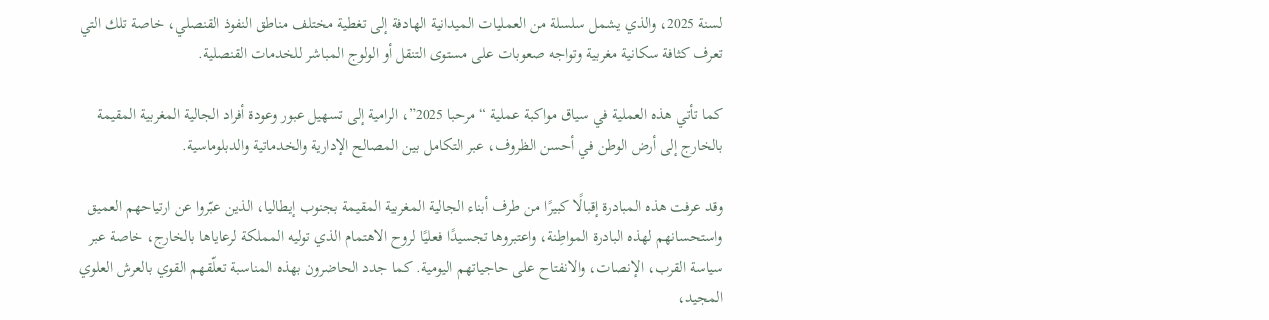لسنة 2025، والذي يشمل سلسلة من العمليات الميدانية الهادفة إلى تغطية مختلف مناطق النفوذ القنصلي، خاصة تلك التي تعرف كثافة سكانية مغربية وتواجه صعوبات على مستوى التنقل أو الولوج المباشر للخدمات القنصلية.

كما تأتي هذه العملية في سياق مواكبة عملية “مرحبا 2025”، الرامية إلى تسهيل عبور وعودة أفراد الجالية المغربية المقيمة بالخارج إلى أرض الوطن في أحسن الظروف، عبر التكامل بين المصالح الإدارية والخدماتية والدبلوماسية.

وقد عرفت هذه المبادرة إقبالًا كبيرًا من طرف أبناء الجالية المغربية المقيمة بجنوب إيطاليا، الذين عبّروا عن ارتياحهم العميق واستحسانهم لهذه البادرة المواطِنة، واعتبروها تجسيدًا فعليًا لروح الاهتمام الذي توليه المملكة لرعاياها بالخارج، خاصة عبر سياسة القرب، الإنصات، والانفتاح على حاجياتهم اليومية. كما جدد الحاضرون بهذه المناسبة تعلّقهم القوي بالعرش العلوي المجيد،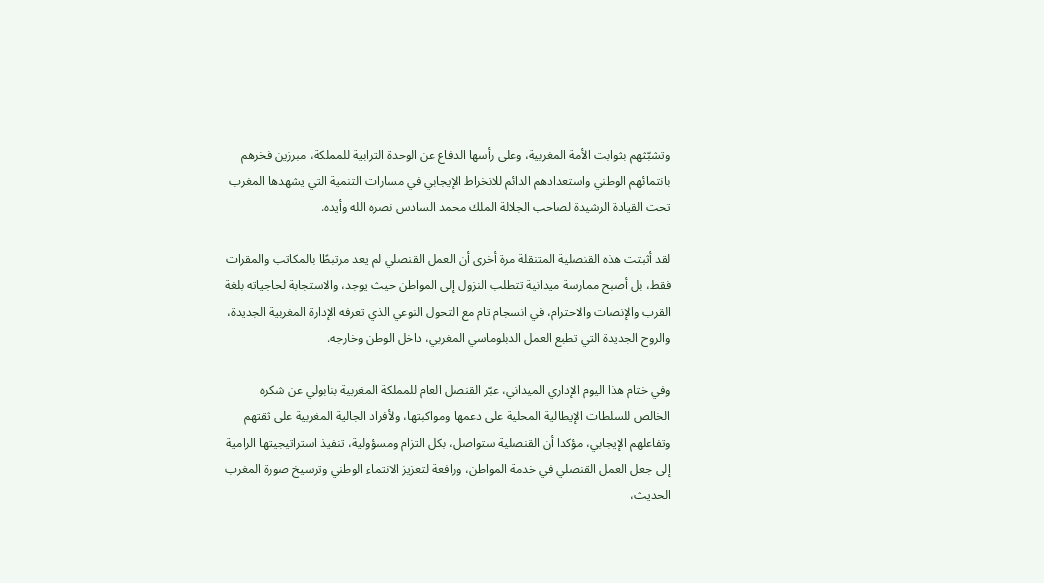وتشبّثهم بثوابت الأمة المغربية، وعلى رأسها الدفاع عن الوحدة الترابية للمملكة، مبرزين فخرهم بانتمائهم الوطني واستعدادهم الدائم للانخراط الإيجابي في مسارات التنمية التي يشهدها المغرب تحت القيادة الرشيدة لصاحب الجلالة الملك محمد السادس نصره الله وأيده.

لقد أثبتت هذه القنصلية المتنقلة مرة أخرى أن العمل القنصلي لم يعد مرتبطًا بالمكاتب والمقرات فقط، بل أصبح ممارسة ميدانية تتطلب النزول إلى المواطن حيث يوجد، والاستجابة لحاجياته بلغة القرب والإنصات والاحترام، في انسجام تام مع التحول النوعي الذي تعرفه الإدارة المغربية الجديدة، والروح الجديدة التي تطبع العمل الدبلوماسي المغربي، داخل الوطن وخارجه.

وفي ختام هذا اليوم الإداري الميداني، عبّر القنصل العام للمملكة المغربية بنابولي عن شكره الخالص للسلطات الإيطالية المحلية على دعمها ومواكبتها، ولأفراد الجالية المغربية على ثقتهم وتفاعلهم الإيجابي، مؤكدا أن القنصلية ستواصل، بكل التزام ومسؤولية، تنفيذ استراتيجيتها الرامية إلى جعل العمل القنصلي في خدمة المواطن، ورافعة لتعزيز الانتماء الوطني وترسيخ صورة المغرب الحديث،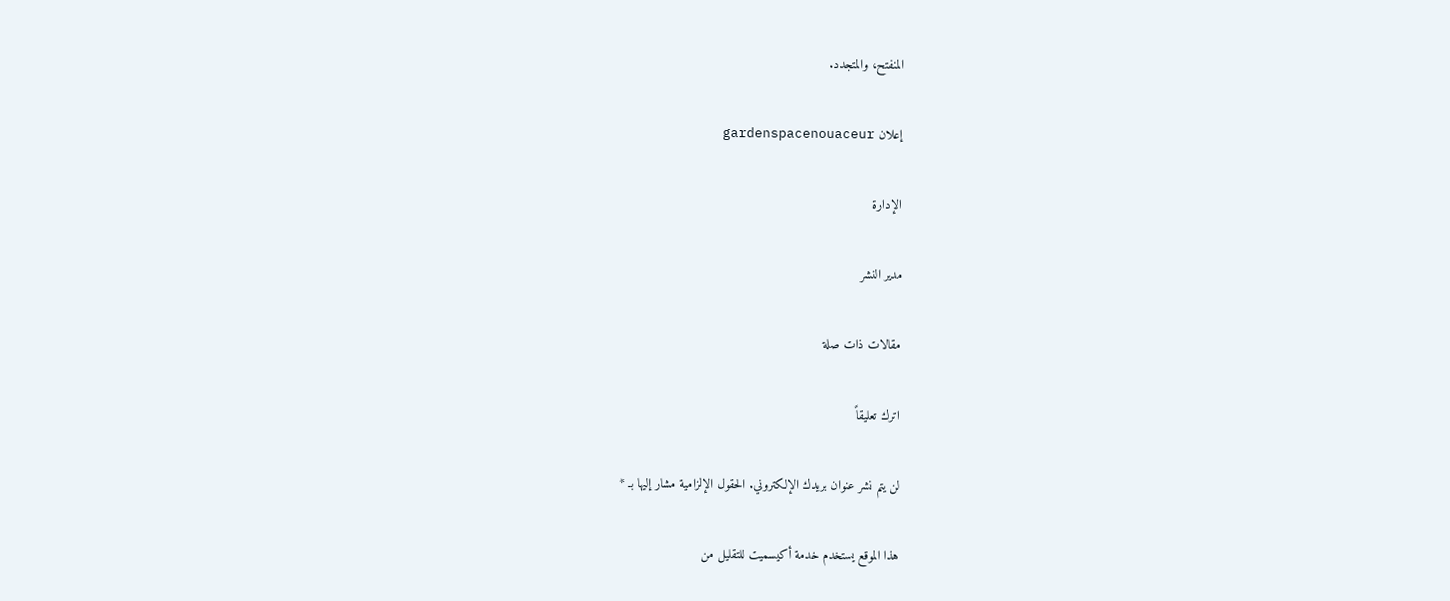المنفتح، والمتجدد.

إعلان gardenspacenouaceur

الإدارة

مدير النشر

مقالات ذات صلة

اترك تعليقاً

لن يتم نشر عنوان بريدك الإلكتروني. الحقول الإلزامية مشار إليها بـ *

هذا الموقع يستخدم خدمة أكيسميت للتقليل من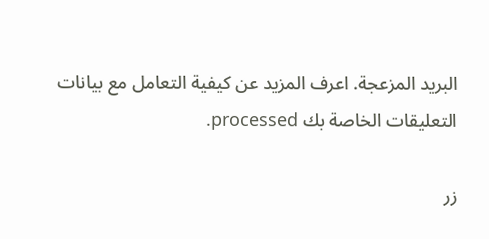البريد المزعجة. اعرف المزيد عن كيفية التعامل مع بيانات التعليقات الخاصة بك processed.

زر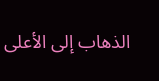الذهاب إلى الأعلى